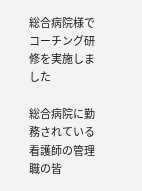総合病院様でコーチング研修を実施しました

総合病院に勤務されている看護師の管理職の皆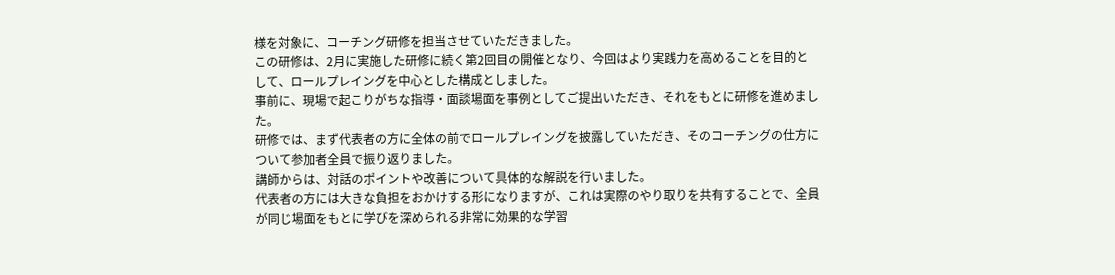様を対象に、コーチング研修を担当させていただきました。
この研修は、2月に実施した研修に続く第2回目の開催となり、今回はより実践力を高めることを目的として、ロールプレイングを中心とした構成としました。
事前に、現場で起こりがちな指導・面談場面を事例としてご提出いただき、それをもとに研修を進めました。
研修では、まず代表者の方に全体の前でロールプレイングを披露していただき、そのコーチングの仕方について参加者全員で振り返りました。
講師からは、対話のポイントや改善について具体的な解説を行いました。
代表者の方には大きな負担をおかけする形になりますが、これは実際のやり取りを共有することで、全員が同じ場面をもとに学びを深められる非常に効果的な学習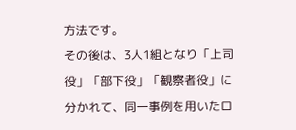方法です。
その後は、3人1組となり「上司役」「部下役」「観察者役」に分かれて、同一事例を用いたロ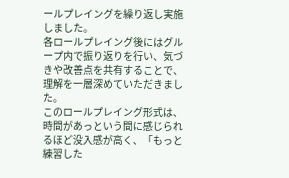ールプレイングを繰り返し実施しました。
各ロールプレイング後にはグループ内で振り返りを行い、気づきや改善点を共有することで、理解を一層深めていただきました。
このロールプレイング形式は、時間があっという間に感じられるほど没入感が高く、「もっと練習した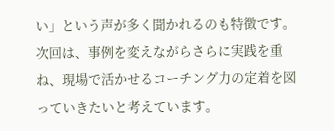い」という声が多く聞かれるのも特徴です。
次回は、事例を変えながらさらに実践を重ね、現場で活かせるコーチング力の定着を図っていきたいと考えています。